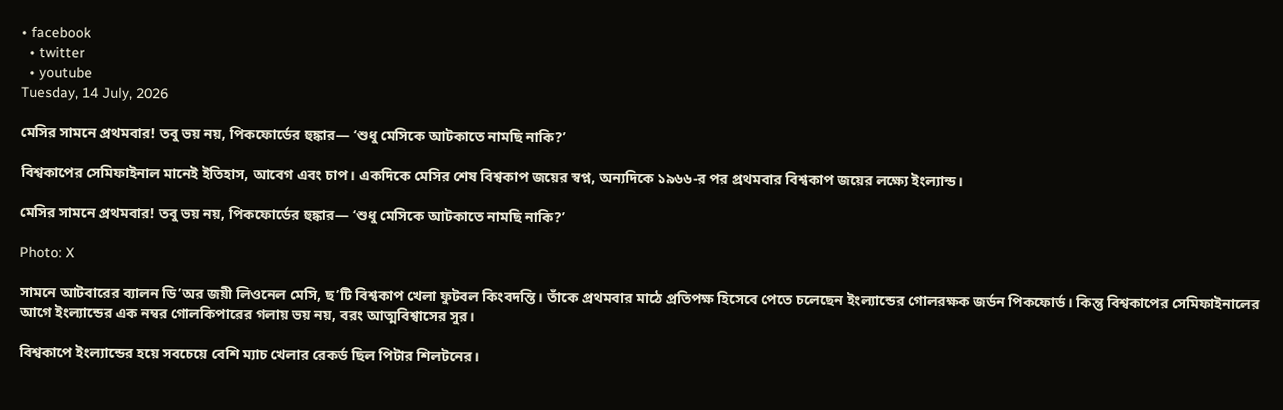• facebook
  • twitter
  • youtube
Tuesday, 14 July, 2026

মেসির সামনে প্রথমবার! তবু ভয় নয়, পিকফোর্ডের হুঙ্কার— ‘শুধু মেসিকে আটকাতে নামছি নাকি?’

বিশ্বকাপের সেমিফাইনাল মানেই ইতিহাস, আবেগ এবং চাপ। একদিকে মেসির শেষ বিশ্বকাপ জয়ের স্বপ্ন, অন্যদিকে ১৯৬৬-র পর প্রথমবার বিশ্বকাপ জয়ের লক্ষ্যে ইংল্যান্ড।

মেসির সামনে প্রথমবার! তবু ভয় নয়, পিকফোর্ডের হুঙ্কার— ‘শুধু মেসিকে আটকাতে নামছি নাকি?’

Photo: X

সামনে আটবারের ব্যালন ডি’অর জয়ী লিওনেল মেসি, ছ’টি বিশ্বকাপ খেলা ফুটবল কিংবদন্তি। তাঁকে প্রথমবার মাঠে প্রতিপক্ষ হিসেবে পেতে চলেছেন ইংল্যান্ডের গোলরক্ষক জর্ডন পিকফোর্ড। কিন্তু বিশ্বকাপের সেমিফাইনালের আগে ইংল্যান্ডের এক নম্বর গোলকিপারের গলায় ভয় নয়, বরং আত্মবিশ্বাসের সুর।

বিশ্বকাপে ইংল্যান্ডের হয়ে সবচেয়ে বেশি ম্যাচ খেলার রেকর্ড ছিল পিটার শিলটনের।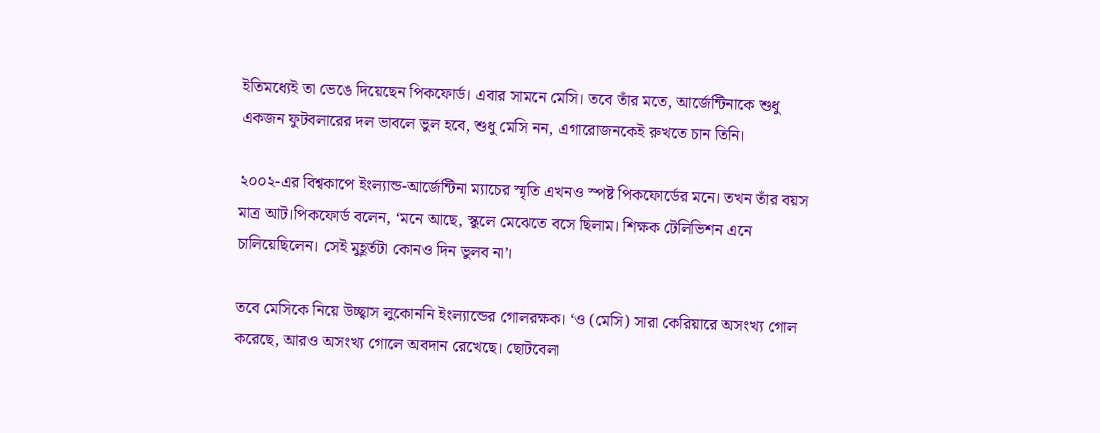ইতিমধ্যেই তা ভেঙে দিয়েছেন পিকফোর্ড। এবার সামনে মেসি। তবে তাঁর মতে, আর্জেন্টিনাকে শুধু একজন ফুটবলারের দল ভাবলে ভুল হবে, শুধু মেসি নন, এগারোজনকেই রুখতে চান তিনি।

২০০২-এর বিশ্বকাপে ইংল্যান্ড-আর্জেন্টিনা ম্যাচের স্মৃতি এখনও স্পষ্ট পিকফোর্ডের মনে। তখন তাঁর বয়স মাত্র আট।পিকফোর্ড বলেন, ‘মনে আছে, স্কুলে মেঝেতে বসে ছিলাম। শিক্ষক টেলিভিশন এনে চালিয়েছিলেন। সেই মুহূর্তটা কোনও দিন ভুলব না’।

তবে মেসিকে নিয়ে উচ্ছ্বাস লুকোননি ইংল্যান্ডের গোলরক্ষক। ‘ও (মেসি) সারা কেরিয়ারে অসংখ্য গোল করেছে, আরও অসংখ্য গোলে অবদান রেখেছে। ছোটবেলা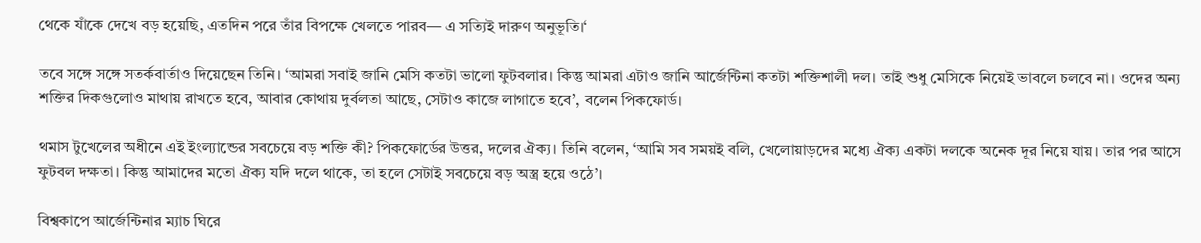থেকে যাঁকে দেখে বড় হয়েছি, এতদিন পরে তাঁর বিপক্ষে খেলতে পারব— এ সত্যিই দারুণ অনুভূতি।‘

তবে সঙ্গে সঙ্গে সতর্কবার্তাও দিয়েছেন তিনি। ‘আমরা সবাই জানি মেসি কতটা ভালো ফুটবলার। কিন্তু আমরা এটাও জানি আর্জেন্টিনা কতটা শক্তিশালী দল। তাই শুধু মেসিকে নিয়েই ভাবলে চলবে না। ওদের অন্য শক্তির দিকগুলোও মাথায় রাখতে হবে, আবার কোথায় দুর্বলতা আছে, সেটাও কাজে লাগাতে হবে’, বলেন পিকফোর্ড।

থমাস টুখেলের অধীনে এই ইংল্যান্ডের সবচেয়ে বড় শক্তি কী? পিকফোর্ডের উত্তর, দলের ঐক্য। তিনি বলেন, ‘আমি সব সময়ই বলি, খেলোয়াড়দের মধ্যে ঐক্য একটা দলকে অনেক দূর নিয়ে যায়। তার পর আসে ফুটবল দক্ষতা। কিন্তু আমাদের মতো ঐক্য যদি দলে থাকে, তা হলে সেটাই সবচেয়ে বড় অস্ত্র হয়ে ওঠে’।

বিশ্বকাপে আর্জেন্টিনার ম্যাচ ঘিরে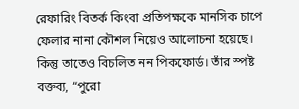রেফারিং বিতর্ক কিংবা প্রতিপক্ষকে মানসিক চাপে ফেলার নানা কৌশল নিয়েও আলোচনা হয়েছে। কিন্তু তাতেও বিচলিত নন পিকফোর্ড। তাঁর স্পষ্ট বক্তব্য, “পুরো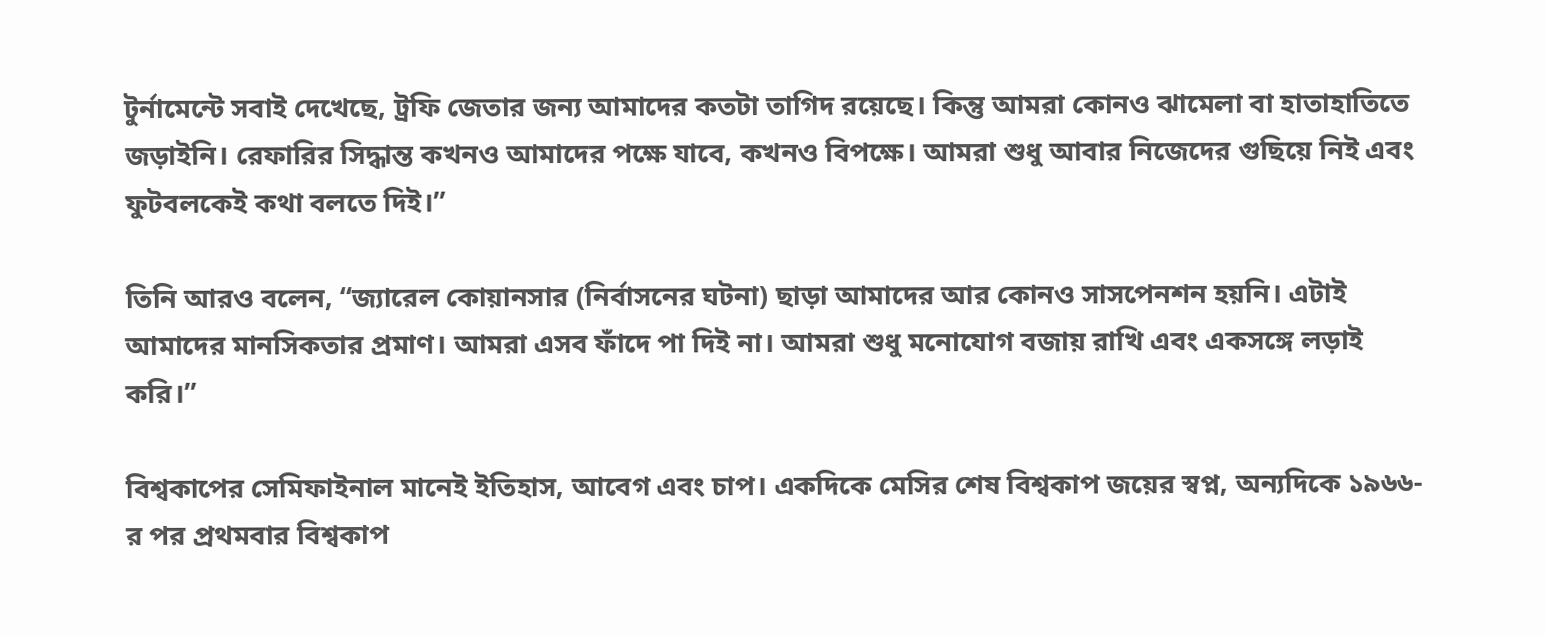টুর্নামেন্টে সবাই দেখেছে, ট্রফি জেতার জন্য আমাদের কতটা তাগিদ রয়েছে। কিন্তু আমরা কোনও ঝামেলা বা হাতাহাতিতে জড়াইনি। রেফারির সিদ্ধান্ত কখনও আমাদের পক্ষে যাবে, কখনও বিপক্ষে। আমরা শুধু আবার নিজেদের গুছিয়ে নিই এবং ফুটবলকেই কথা বলতে দিই।”

তিনি আরও বলেন, “জ্যারেল কোয়ানসার (নির্বাসনের ঘটনা) ছাড়া আমাদের আর কোনও সাসপেনশন হয়নি। এটাই আমাদের মানসিকতার প্রমাণ। আমরা এসব ফাঁদে পা দিই না। আমরা শুধু মনোযোগ বজায় রাখি এবং একসঙ্গে লড়াই করি।”

বিশ্বকাপের সেমিফাইনাল মানেই ইতিহাস, আবেগ এবং চাপ। একদিকে মেসির শেষ বিশ্বকাপ জয়ের স্বপ্ন, অন্যদিকে ১৯৬৬-র পর প্রথমবার বিশ্বকাপ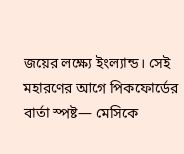জয়ের লক্ষ্যে ইংল্যান্ড। সেই মহারণের আগে পিকফোর্ডের বার্তা স্পষ্ট— মেসিকে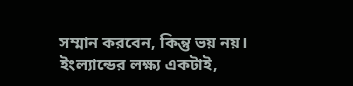সম্মান করবেন, কিন্তু ভয় নয়। ইংল্যান্ডের লক্ষ্য একটাই,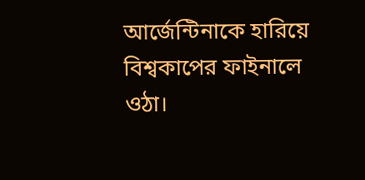আর্জেন্টিনাকে হারিয়ে বিশ্বকাপের ফাইনালে ওঠা।